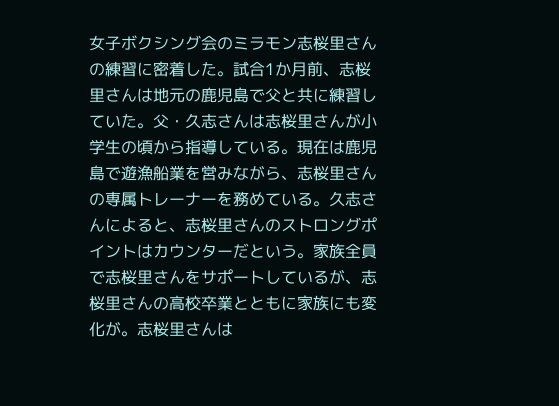女子ボクシング会のミラモン志桜里さんの練習に密着した。試合1か月前、志桜里さんは地元の鹿児島で父と共に練習していた。父・久志さんは志桜里さんが小学生の頃から指導している。現在は鹿児島で遊漁船業を営みながら、志桜里さんの専属トレーナーを務めている。久志さんによると、志桜里さんのストロングポイントはカウンターだという。家族全員で志桜里さんをサポートしているが、志桜里さんの高校卒業とともに家族にも変化が。志桜里さんは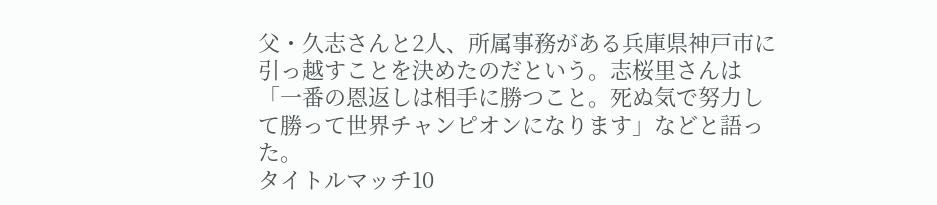父・久志さんと2人、所属事務がある兵庫県神戸市に引っ越すことを決めたのだという。志桜里さんは「一番の恩返しは相手に勝つこと。死ぬ気で努力して勝って世界チャンピオンになります」などと語った。
タイトルマッチ10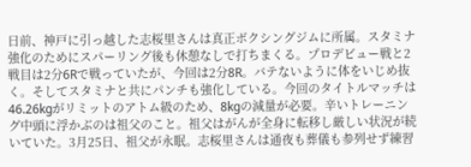日前、神戸に引っ越した志桜里さんは真正ボクシングジムに所属。スタミナ強化のためにスパーリング後も休憩なしで打ちまくる。プロデビュー戦と2戦目は2分6Rで戦っていたが、今回は2分8R。バテないように体をいじめ抜く。そしてスタミナと共にパンチも強化している。今回のタイトルマッチは46.26kgがリミットのアトム級のため、8kgの減量が必要。辛いトレーニング中頭に浮かぶのは祖父のこと。祖父はがんが全身に転移し厳しい状況が続いていた。3月25日、祖父が永眠。志桜里さんは通夜も葬儀も参列せず練習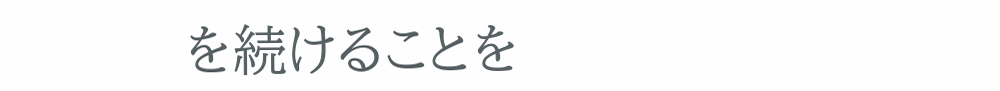を続けることを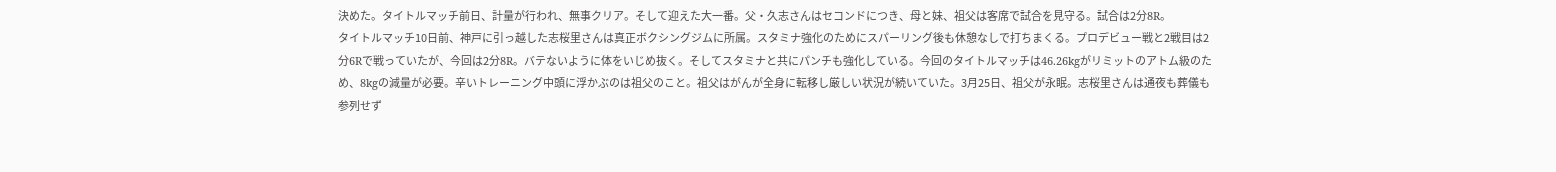決めた。タイトルマッチ前日、計量が行われ、無事クリア。そして迎えた大一番。父・久志さんはセコンドにつき、母と妹、祖父は客席で試合を見守る。試合は2分8R。
タイトルマッチ10日前、神戸に引っ越した志桜里さんは真正ボクシングジムに所属。スタミナ強化のためにスパーリング後も休憩なしで打ちまくる。プロデビュー戦と2戦目は2分6Rで戦っていたが、今回は2分8R。バテないように体をいじめ抜く。そしてスタミナと共にパンチも強化している。今回のタイトルマッチは46.26kgがリミットのアトム級のため、8kgの減量が必要。辛いトレーニング中頭に浮かぶのは祖父のこと。祖父はがんが全身に転移し厳しい状況が続いていた。3月25日、祖父が永眠。志桜里さんは通夜も葬儀も参列せず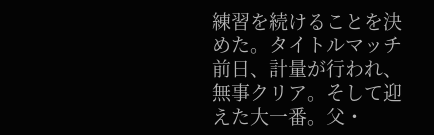練習を続けることを決めた。タイトルマッチ前日、計量が行われ、無事クリア。そして迎えた大一番。父・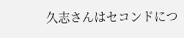久志さんはセコンドにつ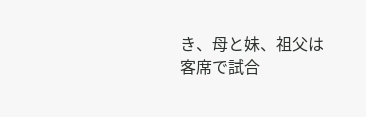き、母と妹、祖父は客席で試合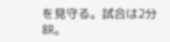を見守る。試合は2分8R。